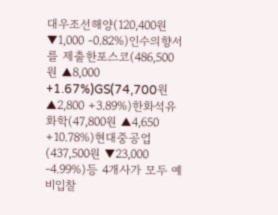대우조선해양(120,400원 ▼1,000 -0.82%)인수의향서를 제출한포스코(486,500원 ▲8,000 +1.67%)GS(74,700원 ▲2,800 +3.89%)한화석유화학(47,800원 ▲4,650 +10.78%)현대중공업(437,500원 ▼23,000 -4.99%)등 4개사가 모두 예비입찰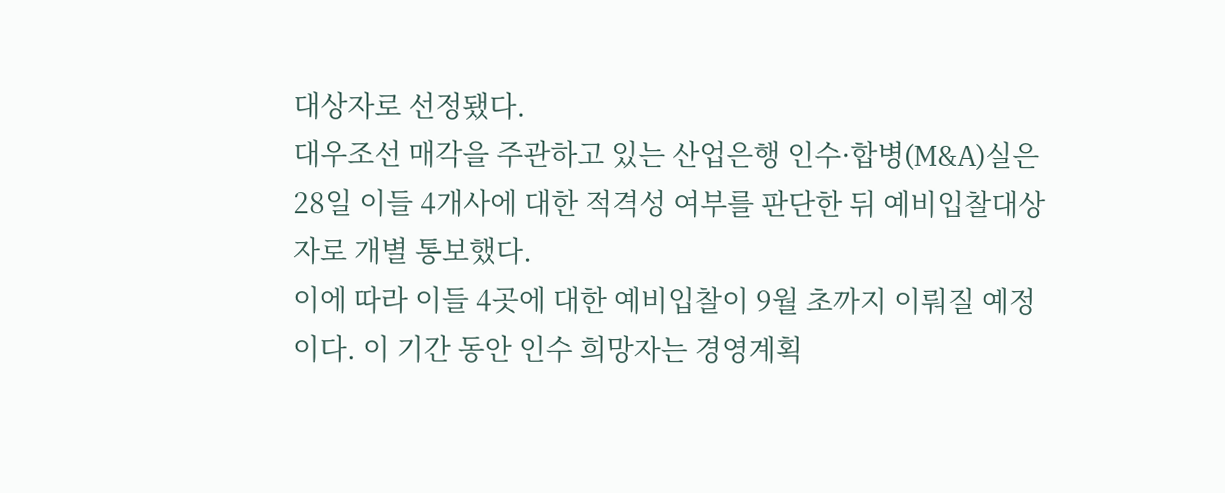대상자로 선정됐다.
대우조선 매각을 주관하고 있는 산업은행 인수·합병(M&A)실은 28일 이들 4개사에 대한 적격성 여부를 판단한 뒤 예비입찰대상자로 개별 통보했다.
이에 따라 이들 4곳에 대한 예비입찰이 9월 초까지 이뤄질 예정이다. 이 기간 동안 인수 희망자는 경영계획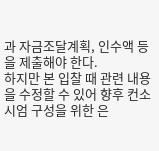과 자금조달계획, 인수액 등을 제출해야 한다.
하지만 본 입찰 때 관련 내용을 수정할 수 있어 향후 컨소시엄 구성을 위한 은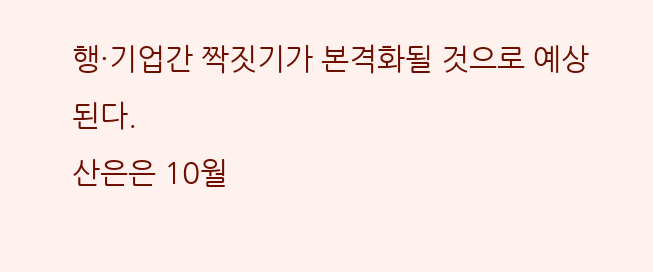행·기업간 짝짓기가 본격화될 것으로 예상된다.
산은은 10월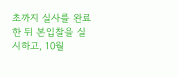초까지 실사를 완료한 뒤 본입찰을 실시하고, 10월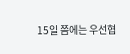15일 쯤에는 우선협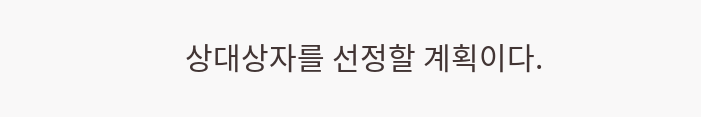상대상자를 선정할 계획이다.